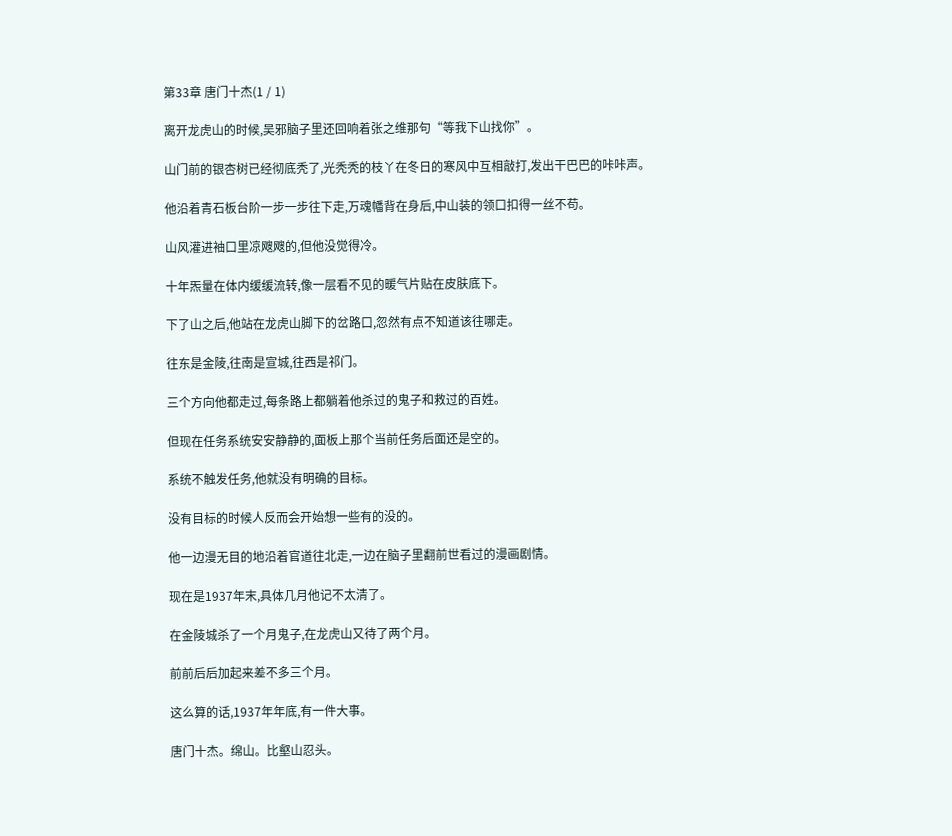第33章 唐门十杰(1 / 1)

离开龙虎山的时候,吴邪脑子里还回响着张之维那句“等我下山找你”。

山门前的银杏树已经彻底秃了,光秃秃的枝丫在冬日的寒风中互相敲打,发出干巴巴的咔咔声。

他沿着青石板台阶一步一步往下走,万魂幡背在身后,中山装的领口扣得一丝不苟。

山风灌进袖口里凉飕飕的,但他没觉得冷。

十年炁量在体内缓缓流转,像一层看不见的暖气片贴在皮肤底下。

下了山之后,他站在龙虎山脚下的岔路口,忽然有点不知道该往哪走。

往东是金陵,往南是宣城,往西是祁门。

三个方向他都走过,每条路上都躺着他杀过的鬼子和救过的百姓。

但现在任务系统安安静静的,面板上那个当前任务后面还是空的。

系统不触发任务,他就没有明确的目标。

没有目标的时候人反而会开始想一些有的没的。

他一边漫无目的地沿着官道往北走,一边在脑子里翻前世看过的漫画剧情。

现在是1937年末,具体几月他记不太清了。

在金陵城杀了一个月鬼子,在龙虎山又待了两个月。

前前后后加起来差不多三个月。

这么算的话,1937年年底,有一件大事。

唐门十杰。绵山。比壑山忍头。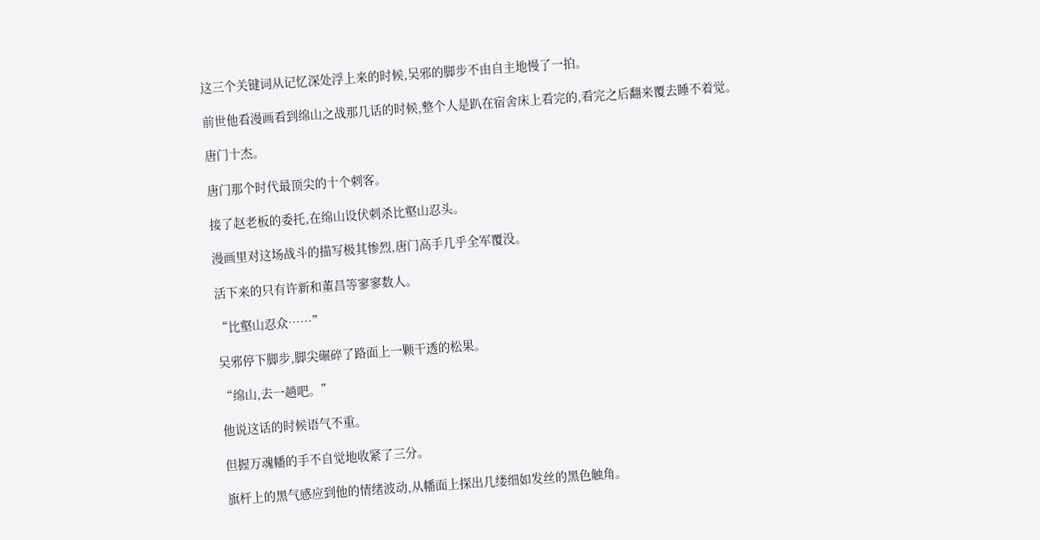这三个关键词从记忆深处浮上来的时候,吴邪的脚步不由自主地慢了一拍。

前世他看漫画看到绵山之战那几话的时候,整个人是趴在宿舍床上看完的,看完之后翻来覆去睡不着觉。

唐门十杰。

唐门那个时代最顶尖的十个刺客。

接了赵老板的委托,在绵山设伏刺杀比壑山忍头。

漫画里对这场战斗的描写极其惨烈,唐门高手几乎全军覆没。

活下来的只有许新和董昌等寥寥数人。

“比壑山忍众……”

吴邪停下脚步,脚尖碾碎了路面上一颗干透的松果。

“绵山,去一趟吧。”

他说这话的时候语气不重。

但握万魂幡的手不自觉地收紧了三分。

旗杆上的黑气感应到他的情绪波动,从幡面上探出几缕细如发丝的黑色触角。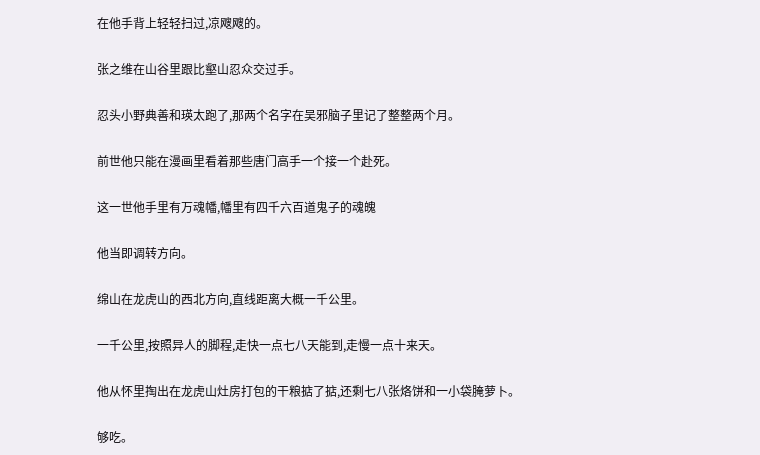在他手背上轻轻扫过,凉飕飕的。

张之维在山谷里跟比壑山忍众交过手。

忍头小野典善和瑛太跑了,那两个名字在吴邪脑子里记了整整两个月。

前世他只能在漫画里看着那些唐门高手一个接一个赴死。

这一世他手里有万魂幡,幡里有四千六百道鬼子的魂魄

他当即调转方向。

绵山在龙虎山的西北方向,直线距离大概一千公里。

一千公里,按照异人的脚程,走快一点七八天能到,走慢一点十来天。

他从怀里掏出在龙虎山灶房打包的干粮掂了掂,还剩七八张烙饼和一小袋腌萝卜。

够吃。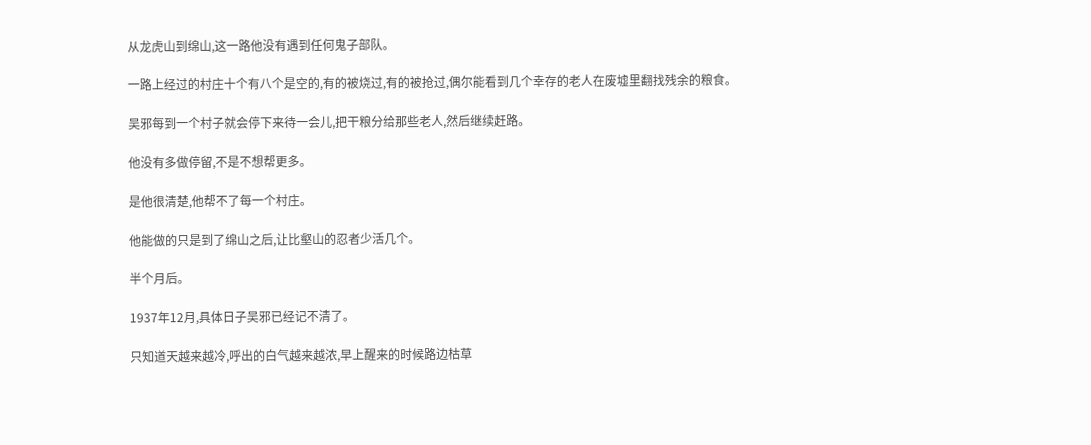从龙虎山到绵山,这一路他没有遇到任何鬼子部队。

一路上经过的村庄十个有八个是空的,有的被烧过,有的被抢过,偶尔能看到几个幸存的老人在废墟里翻找残余的粮食。

吴邪每到一个村子就会停下来待一会儿,把干粮分给那些老人,然后继续赶路。

他没有多做停留,不是不想帮更多。

是他很清楚,他帮不了每一个村庄。

他能做的只是到了绵山之后,让比壑山的忍者少活几个。

半个月后。

1937年12月,具体日子吴邪已经记不清了。

只知道天越来越冷,呼出的白气越来越浓,早上醒来的时候路边枯草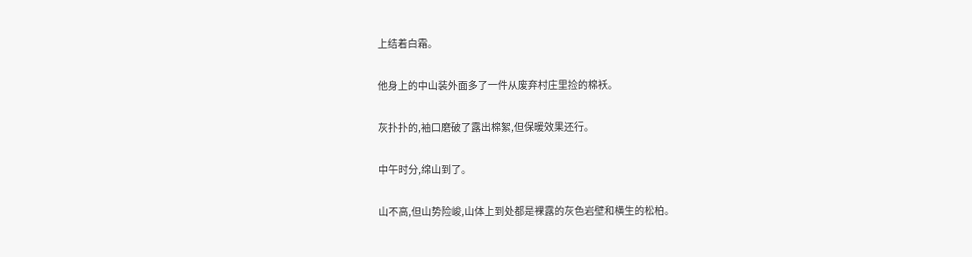上结着白霜。

他身上的中山装外面多了一件从废弃村庄里捡的棉袄。

灰扑扑的,袖口磨破了露出棉絮,但保暖效果还行。

中午时分,绵山到了。

山不高,但山势险峻,山体上到处都是裸露的灰色岩壁和横生的松柏。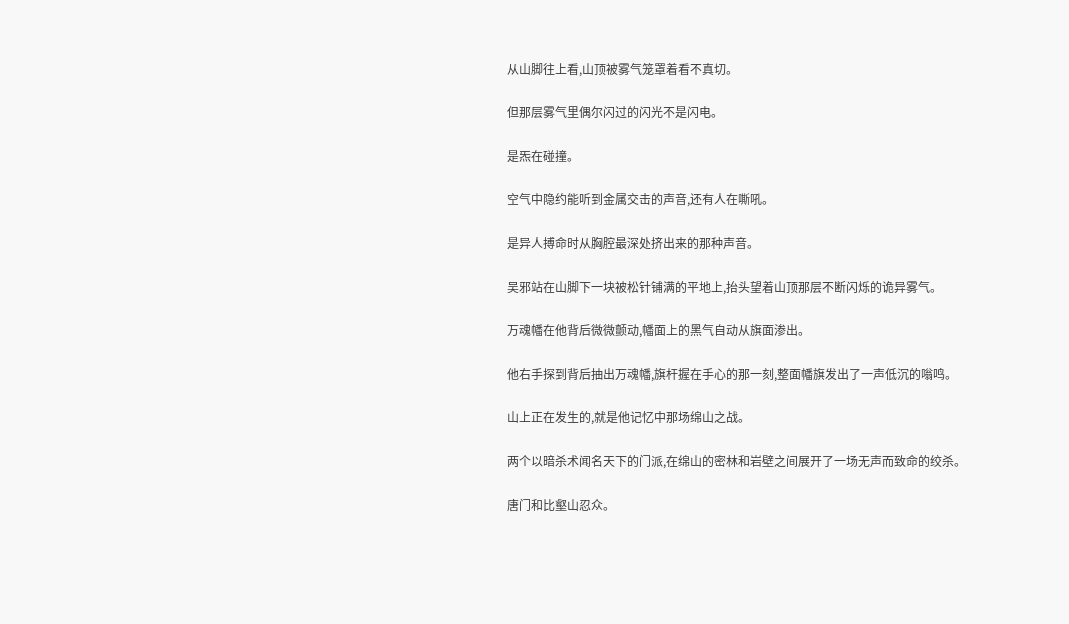从山脚往上看,山顶被雾气笼罩着看不真切。

但那层雾气里偶尔闪过的闪光不是闪电。

是炁在碰撞。

空气中隐约能听到金属交击的声音,还有人在嘶吼。

是异人搏命时从胸腔最深处挤出来的那种声音。

吴邪站在山脚下一块被松针铺满的平地上,抬头望着山顶那层不断闪烁的诡异雾气。

万魂幡在他背后微微颤动,幡面上的黑气自动从旗面渗出。

他右手探到背后抽出万魂幡,旗杆握在手心的那一刻,整面幡旗发出了一声低沉的嗡鸣。

山上正在发生的,就是他记忆中那场绵山之战。

两个以暗杀术闻名天下的门派,在绵山的密林和岩壁之间展开了一场无声而致命的绞杀。

唐门和比壑山忍众。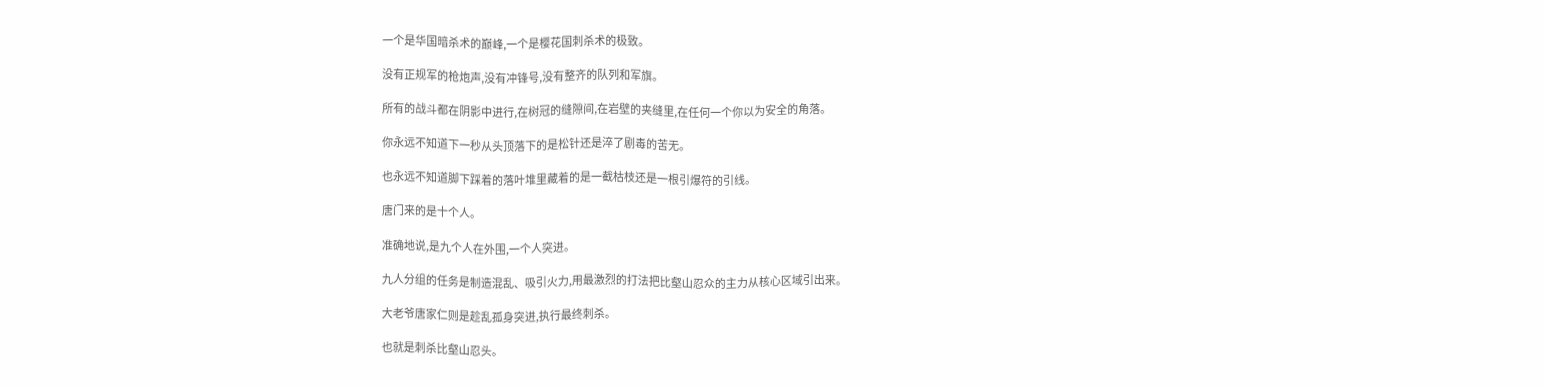一个是华国暗杀术的巅峰,一个是樱花国刺杀术的极致。

没有正规军的枪炮声,没有冲锋号,没有整齐的队列和军旗。

所有的战斗都在阴影中进行,在树冠的缝隙间,在岩壁的夹缝里,在任何一个你以为安全的角落。

你永远不知道下一秒从头顶落下的是松针还是淬了剧毒的苦无。

也永远不知道脚下踩着的落叶堆里藏着的是一截枯枝还是一根引爆符的引线。

唐门来的是十个人。

准确地说,是九个人在外围,一个人突进。

九人分组的任务是制造混乱、吸引火力,用最激烈的打法把比壑山忍众的主力从核心区域引出来。

大老爷唐家仁则是趁乱孤身突进,执行最终刺杀。

也就是刺杀比壑山忍头。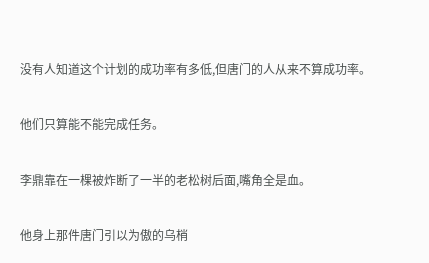没有人知道这个计划的成功率有多低,但唐门的人从来不算成功率。

他们只算能不能完成任务。

李鼎靠在一棵被炸断了一半的老松树后面,嘴角全是血。

他身上那件唐门引以为傲的乌梢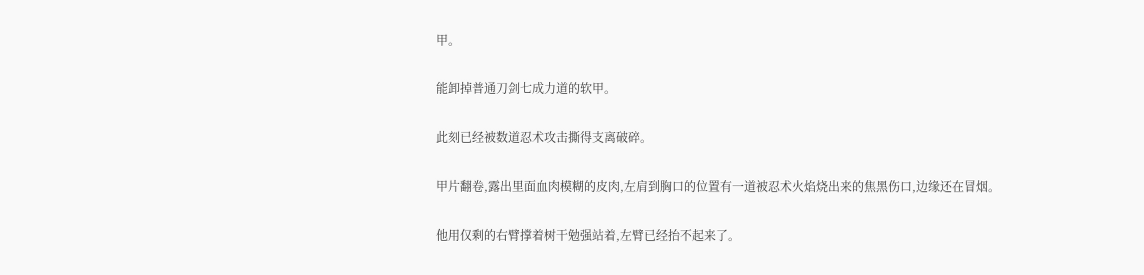甲。

能卸掉普通刀剑七成力道的软甲。

此刻已经被数道忍术攻击撕得支离破碎。

甲片翻卷,露出里面血肉模糊的皮肉,左肩到胸口的位置有一道被忍术火焰烧出来的焦黑伤口,边缘还在冒烟。

他用仅剩的右臂撑着树干勉强站着,左臂已经抬不起来了。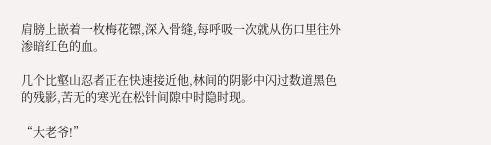肩膀上嵌着一枚梅花镖,深入骨缝,每呼吸一次就从伤口里往外渗暗红色的血。

几个比壑山忍者正在快速接近他,林间的阴影中闪过数道黑色的残影,苦无的寒光在松针间隙中时隐时现。

“大老爷!”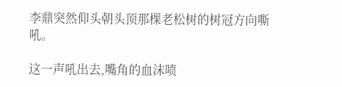李鼎突然仰头朝头顶那棵老松树的树冠方向嘶吼。

这一声吼出去,嘴角的血沫喷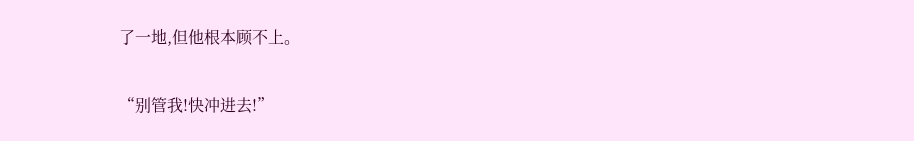了一地,但他根本顾不上。

“别管我!快冲进去!”